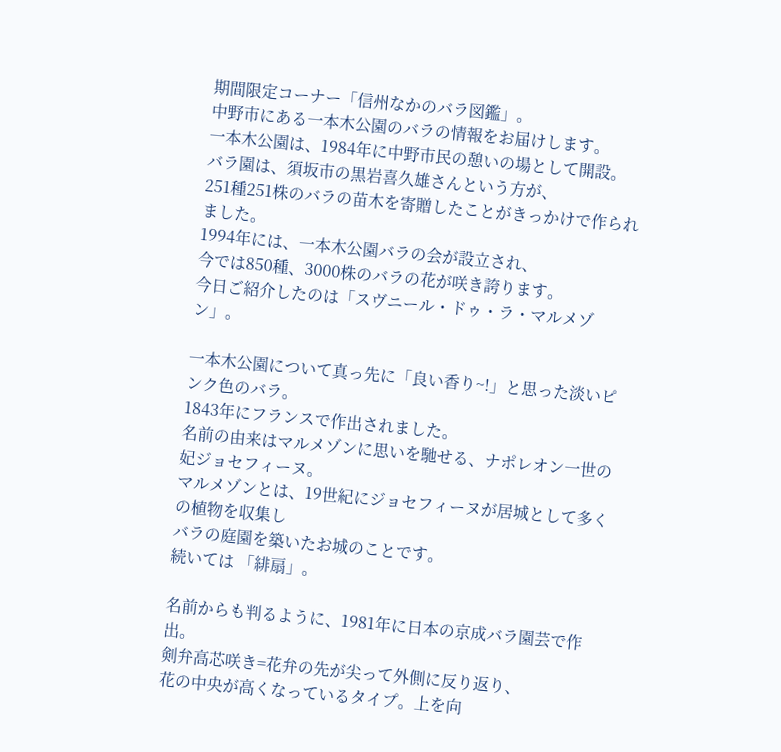期間限定コーナー「信州なかのバラ図鑑」。
中野市にある一本木公園のバラの情報をお届けします。
一本木公園は、1984年に中野市民の憩いの場として開設。
バラ園は、須坂市の黒岩喜久雄さんという方が、
251種251株のバラの苗木を寄贈したことがきっかけで作られました。
1994年には、一本木公園バラの会が設立され、
今では850種、3000株のバラの花が咲き誇ります。
今日ご紹介したのは「スヴニール・ドゥ・ラ・マルメゾン」。

一本木公園について真っ先に「良い香り~!」と思った淡いピンク色のバラ。
1843年にフランスで作出されました。
名前の由来はマルメゾンに思いを馳せる、ナポレオン一世の妃ジョセフィーヌ。
マルメゾンとは、19世紀にジョセフィーヌが居城として多くの植物を収集し
バラの庭園を築いたお城のことです。
続いては 「緋扇」。

名前からも判るように、1981年に日本の京成バラ園芸で作出。
剣弁高芯咲き=花弁の先が尖って外側に反り返り、
花の中央が高くなっているタイプ。上を向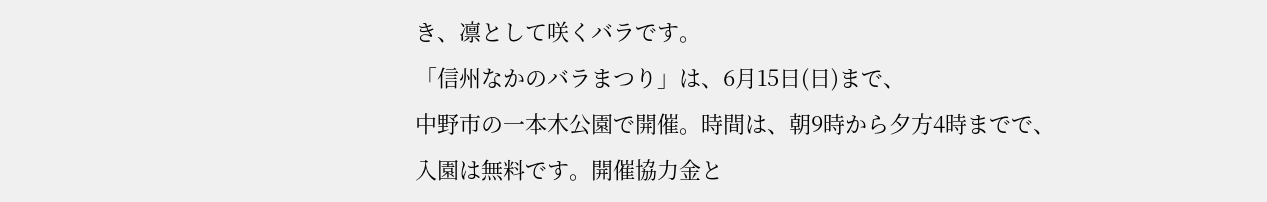き、凛として咲くバラです。
「信州なかのバラまつり」は、6月15日(日)まで、
中野市の一本木公園で開催。時間は、朝9時から夕方4時までで、
入園は無料です。開催協力金と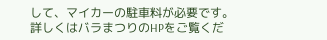して、マイカーの駐車料が必要です。
詳しくはバラまつりのHPをご覧くだ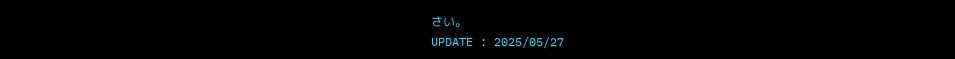さい。
UPDATE : 2025/05/27